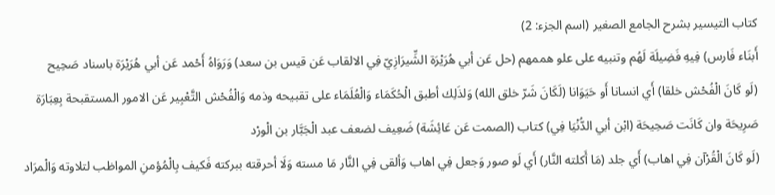كتاب التيسير بشرح الجامع الصغير (اسم الجزء: 2)
أَبنَاء فَارس) فِيهِ فَضِيلَة لَهُم وتنبيه على علو هممهم (حل عَن أبي هُرَيْرَة الشِّيرَازِيّ فِي الالقاب عَن قيس بن سعد) وَرَوَاهُ أَحْمد عَن أبي هُرَيْرَة باسناد صَحِيح
(لَو كَانَ الْفُحْش خلقا) أَي انسانا أَو حَيَوَانا (لَكَانَ شَرّ خلق الله) وَلذَلِك أطبق الْحُكَمَاء وَالْعُلَمَاء على تقبيحه وذمه وَالْفُحْش التَّعْبِير عَن الامور المستقبحة بِعِبَارَة صَرِيحَة وان كَانَت صَحِيحَة (ابْن أبي الدُّنْيَا فِي) كتاب (الصمت عَن عَائِشَة) ضَعِيف لضعف عبد الْجَبَّار بن الْورْد
(لَو كَانَ الْقُرْآن فِي اهاب) أَي جلد (مَا أَكلته النَّار) أَي لَو صور وَجعل فِي اهاب وَألقى فِي النَّار مَا مسته وَلَا أحرقته ببركته فَكيف بِالْمُؤمنِ المواظب لتلاوته وَالْمرَاد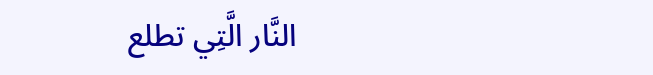النَّار الَّتِي تطلع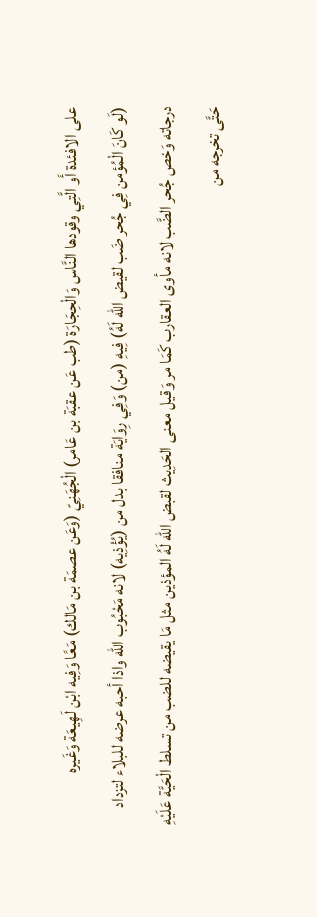على الافئدة أَو الَّتِي وقودها النَّاس وَالْحِجَارَة (طب عَن عقبَة بن عَامر) الْجُهَنِيّ (وَعَن عصمَة بن مَالك) مَعًا وَفِيه ابْن لَهِيعَة وَغَيره
(لَو كَانَ الْمُؤمن فِي جُحر ضَب لقيض الله لَهُ) فِيهِ (من) وَفِي رِوَايَة منافقا بدل من (يُؤْذِيه) لانه مَحْبُوب الله واذا أحبه عرضه للبلاء لتزداد درجاته وَخص جُحر الضَّب لانه مأوى العقارب كَمَا مر وَقيل معنى الحَدِيث لقبض الله لَهُ المؤذين مثل مَا يقيضه للضب من تسلط الْحَيَّة عَلَيْهِ حَتَّى تخرجه من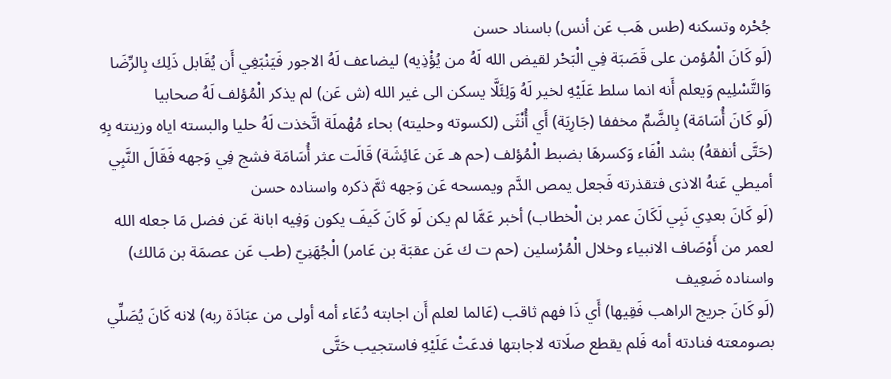جُحْره وتسكنه (طس هَب عَن أنس) باسناد حسن
(لَو كَانَ الْمُؤمن على قَصَبَة فِي الْبَحْر لقيض الله لَهُ من يُؤْذِيه) ليضاعف لَهُ الاجور فَيَنْبَغِي أَن يُقَابل ذَلِك بِالرِّضَا وَالتَّسْلِيم وَيعلم أَنه انما سلط عَلَيْهِ لخير لَهُ وَلِئَلَّا يسكن الى غير الله (ش عَن) لم يذكر الْمُؤلف لَهُ صحابيا
(لَو كَانَ أُسَامَة) بِالضَّمِّ مخففا (جَارِيَة) أَي أُنْثَى (لكسوته وحليته) بحاء مُهْملَة اتَّخذت لَهُ حليا والبسته اياه وزينته بِهِ (حَتَّى أنفقهُ) بشد الْفَاء وَكسرهَا بضبط الْمُؤلف (حم هـ عَن عَائِشَة) قَالَت عثر أُسَامَة فشج فِي وَجهه فَقَالَ النَّبِي أميطي عَنهُ الاذى فتقذرته فَجعل يمص الدَّم ويمسحه عَن وَجهه ثمَّ ذكره واسناده حسن
(لَو كَانَ بعدِي نَبِي لَكَانَ عمر بن الْخطاب) أخبر عَمَّا لم يكن لَو كَانَ كَيفَ يكون وَفِيه ابانة عَن فضل مَا جعله الله لعمر من أَوْصَاف الانبياء وخلال الْمُرْسلين (حم ت ك عَن عقبَة بن عَامر) الْجُهَنِيّ (طب عَن عصمَة بن مَالك) واسناده ضَعِيف
(لَو كَانَ جريج الراهب فَقِيها) أَي ذَا فهم ثاقب (عَالما لعلم أَن اجابته دُعَاء أمه أولى من عبَادَة ربه) لانه كَانَ يُصَلِّي بصومعته فنادته أمه فَلم يقطع صلَاته لاجابتها فدعَتْ عَلَيْهِ فاستجيب حَتَّى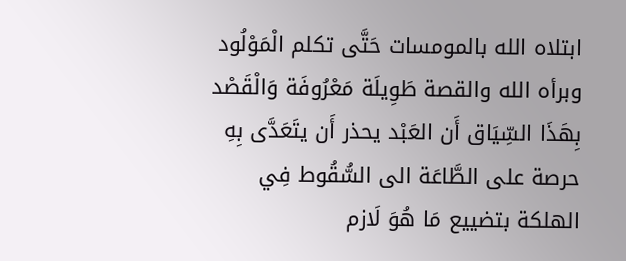ابتلاه الله بالمومسات حَتَّى تكلم الْمَوْلُود وبرأه الله والقصة طَوِيلَة مَعْرُوفَة وَالْقَصْد بِهَذَا السِّيَاق أَن العَبْد يحذر أَن يتَعَدَّى بِهِ حرصة على الطَّاعَة الى السُّقُوط فِي الهلكة بتضييع مَا هُوَ لَازم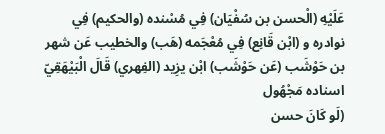عَلَيْهِ (الْحسن بن سُفْيَان) فِي مُسْنده (والحكيم) فِي نوادره و (ابْن قَانِع) فِي مُعْجَمه (هَب) والخطيب عَن شهر بن حَوْشَب (عَن حَوْشَب) ابْن يزِيد (الفِهري) قَالَ الْبَيْهَقِيّ اسناده مَجْهُول
(لَو كَانَ حسن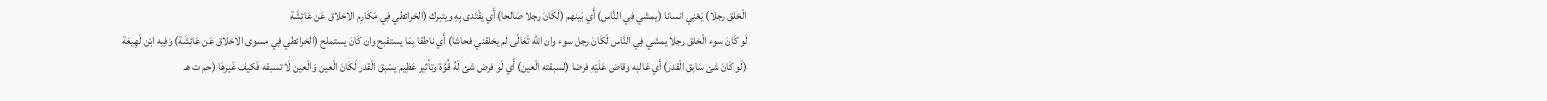الْخلق رجلا) يَعْنِي انسانا (يمشي فِي النَّاس) أَي بَينهم (لَكَانَ رجلا صَالحا) أَي يقْتَدى بِهِ ويتبرك (الخرائطي فِي مَكَارِم الاخلاق عَن عَائِشَة
لَو كَانَ سوء الْخلق رجلا يمشي فِي النَّاس لَكَانَ رجل سوء وان الله تَعَالَى لم يخلقني فحاشا) أَي ناطقا بِمَا يستقبح وان كَانَ يستملح (الخرائطي فِي مسوى الاخلاق عَن عَائِشَة) وَفِيه ابْن لَهِيعَة
(لَو كَانَ شئ سَابق الْقدر) أَي غالبه وقاض عَلَيْهِ فرضا (لسبقته الْعين) أَي لَو فرض شئ لَهُ قُوَّة وتأثير عَظِيم يسْبق الْقدر لَكَانَ الْعين وَالْعين لَا تسبقه فَكيف غَيرهَا (حم ت هـ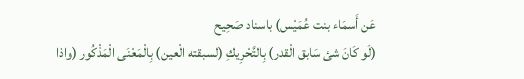عَن أَسمَاء بنت عُمَيْس) باسناد صَحِيح
(لَو كَانَ شئ سَابق الْقدر) بِالتَّحْرِيكِ (لسبقته الْعين) بِالْمَعْنَى الْمَذْكُور (واذا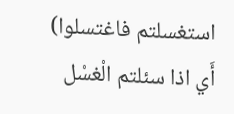استغسلتم فاغتسلوا) أَي اذا سئلتم الْغسْل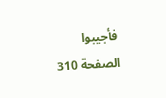فأجيبوا
الصفحة 310